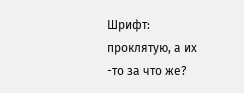Шрифт:
проклятую, а их -то за что же?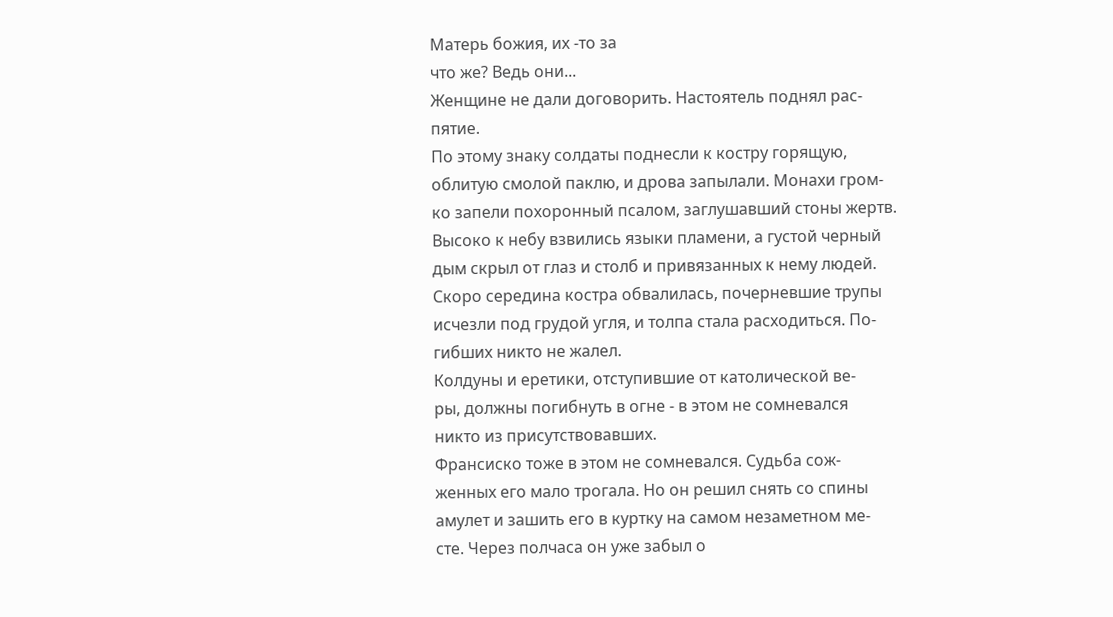Матерь божия, их -то за
что же? Ведь они...
Женщине не дали договорить. Настоятель поднял рас-
пятие.
По этому знаку солдаты поднесли к костру горящую,
облитую смолой паклю, и дрова запылали. Монахи гром-
ко запели похоронный псалом, заглушавший стоны жертв.
Высоко к небу взвились языки пламени, а густой черный
дым скрыл от глаз и столб и привязанных к нему людей.
Скоро середина костра обвалилась, почерневшие трупы
исчезли под грудой угля, и толпа стала расходиться. По-
гибших никто не жалел.
Колдуны и еретики, отступившие от католической ве-
ры, должны погибнуть в огне - в этом не сомневался
никто из присутствовавших.
Франсиско тоже в этом не сомневался. Судьба сож-
женных его мало трогала. Но он решил снять со спины
амулет и зашить его в куртку на самом незаметном ме-
сте. Через полчаса он уже забыл о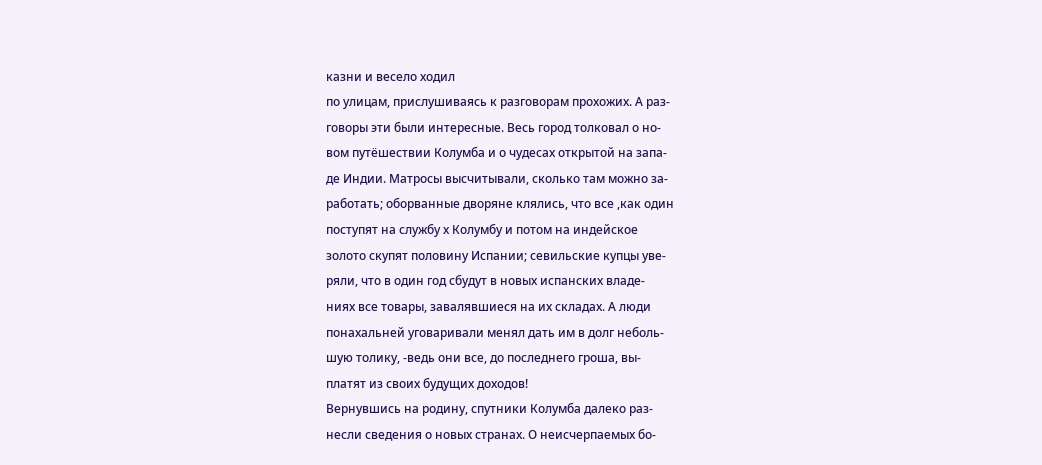казни и весело ходил
по улицам, прислушиваясь к разговорам прохожих. А раз-
говоры эти были интересные. Весь город толковал о но-
вом путёшествии Колумба и о чудесах открытой на запа-
де Индии. Матросы высчитывали, сколько там можно за-
работать; оборванные дворяне клялись, что все ,как один
поступят на службу х Колумбу и потом на индейское
золото скупят половину Испании; севильские купцы уве-
ряли, что в один год сбудут в новых испанских владе-
ниях все товары, завалявшиеся на их складах. А люди
понахальней уговаривали менял дать им в долг неболь-
шую толику, -ведь они все, до последнего гроша, вы-
платят из своих будущих доходов!
Вернувшись на родину, спутники Колумба далеко раз-
несли сведения о новых странах. О неисчерпаемых бо-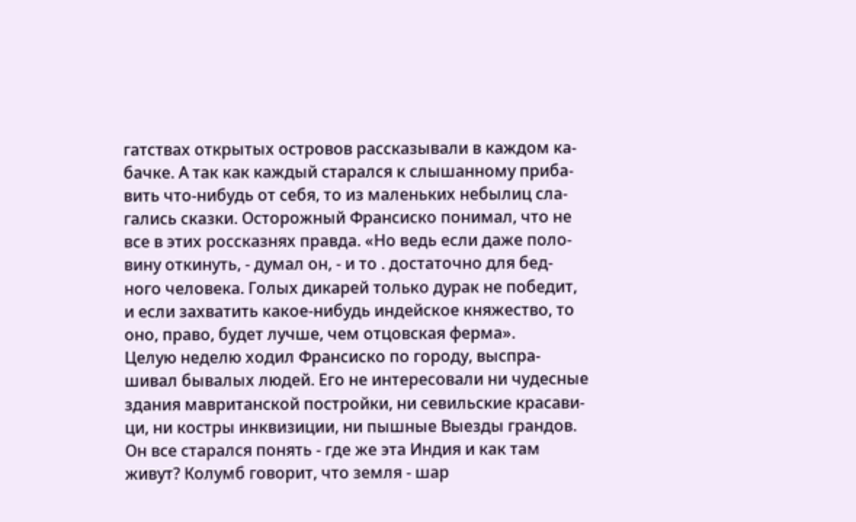гатствах открытых островов рассказывали в каждом ка-
бачке. А так как каждый старался к слышанному приба-
вить что-нибудь от себя, то из маленьких небылиц сла-
гались сказки. Осторожный Франсиско понимал, что не
все в этих россказнях правда. «Но ведь если даже поло-
вину откинуть, - думал он, - и то . достаточно для бед-
ного человека. Голых дикарей только дурак не победит,
и если захватить какое-нибудь индейское княжество, то
оно, право, будет лучше, чем отцовская ферма».
Целую неделю ходил Франсиско по городу, выспра-
шивал бывалых людей. Его не интересовали ни чудесные
здания мавританской постройки, ни севильские красави-
ци, ни костры инквизиции, ни пышные Выезды грандов.
Он все старался понять - где же эта Индия и как там
живут? Колумб говорит, что земля - шар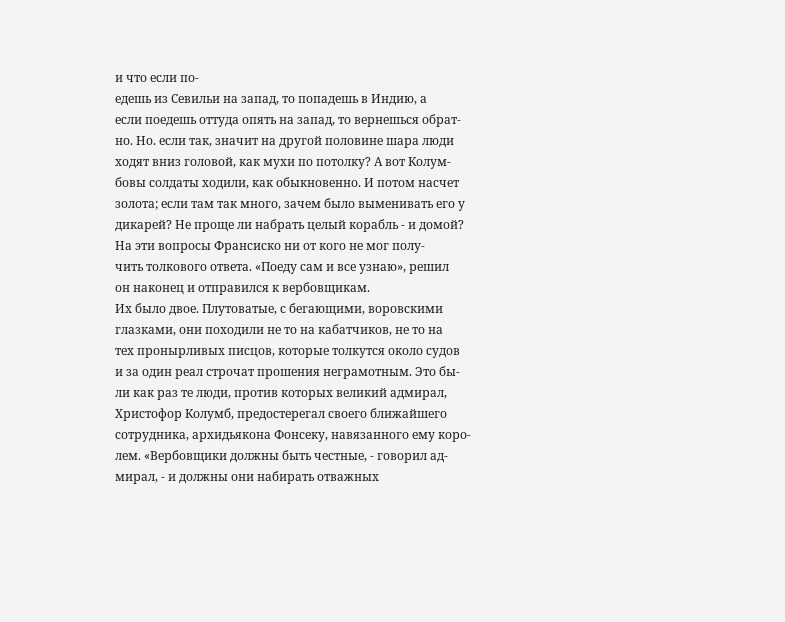и что если по-
едешь из Севильи на запад, то попадешь в Индию, а
если поедешь оттуда опять на запад, то вернешься обрат-
но. Но. если так, значит на другой половине шара люди
ходят вниз головой, как мухи по потолку? А вот Колум-
бовы солдаты ходили, как обыкновенно. И потом насчет
золота; если там так много, зачем было выменивать его у
дикарей? Не проще ли набрать целый корабль - и домой?
На эти вопросы Франсиско ни от кого не мог полу-
чить толкового ответа. «Поеду сам и все узнаю», решил
он наконец и отправился к вербовщикам.
Их было двое. Плутоватые, с бегающими, воровскими
глазками, они походили не то на кабатчиков, не то на
тех пронырливых писцов, которые толкутся около судов
и за один реал строчат прошения неграмотным. Это бы-
ли как раз те люди, против которых великий адмирал,
Христофор Колумб, предостерегал своего ближайшего
сотрудника, архидьякона Фонсеку, навязанного ему коро-
лем. «Вербовщики должны быть честные, - говорил ад-
мирал, - и должны они набирать отважных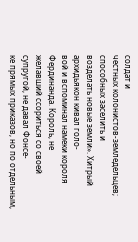солдат и
честных колонистов-земледельцев; способных заселить и
возделать новые земли». Хитрый архидьякон кивал голо-
вой и вспоминал намеки короля Фердинанда. Король, не
желавший ссориться со своей супругой, не давал Фонсе-
ке прямых приказов, но по отдельным,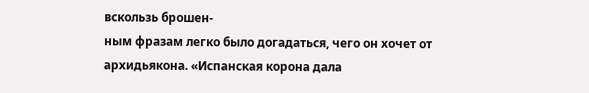вскользь брошен-
ным фразам легко было догадаться, чего он хочет от
архидьякона. «Испанская корона дала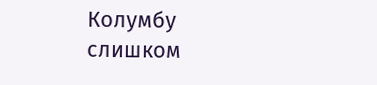Колумбу слишком